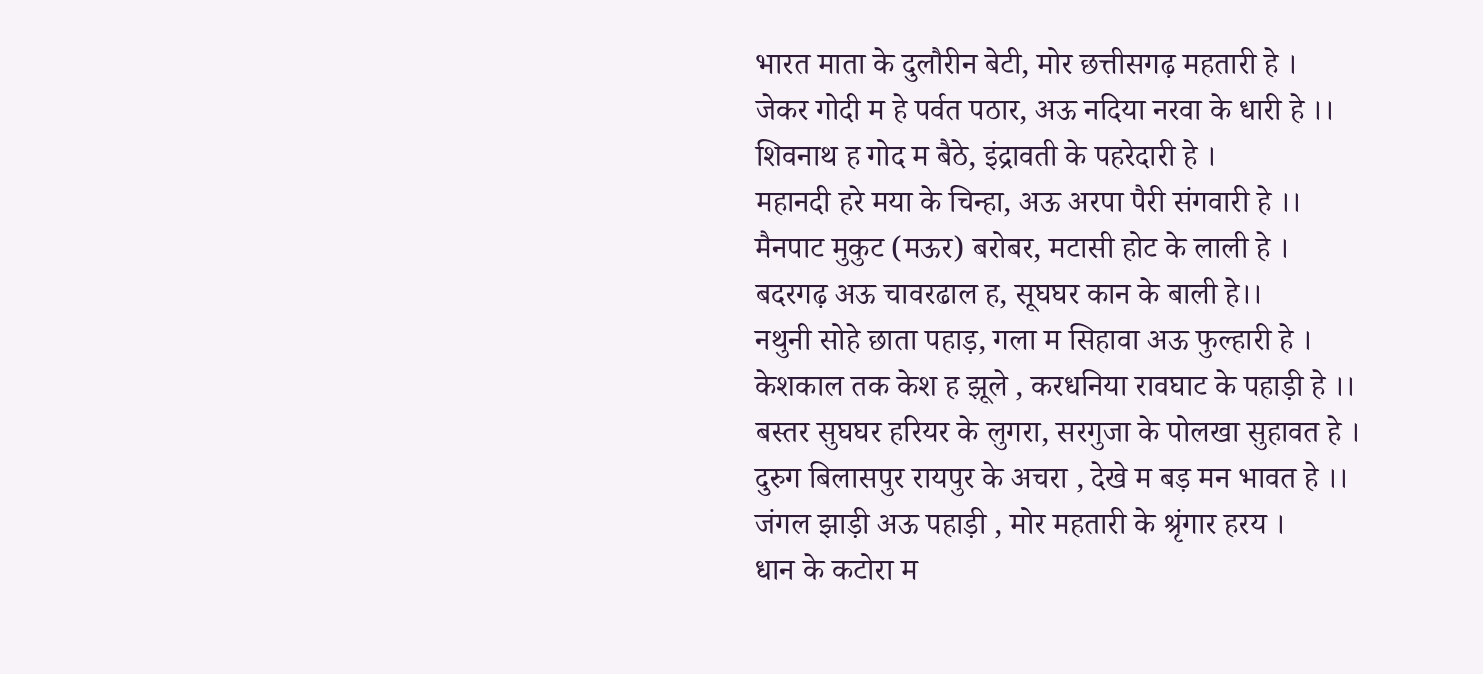भारत माता के दुलौरीन बेटी, मोर छत्तीसगढ़ महतारी हे ।
जेकर गोदी म हे पर्वत पठार, अऊ नदिया नरवा के धारी हे ।।
शिवनाथ ह गोद म बैठे, इंद्रावती के पहरेदारी हे ।
महानदी हरे मया के चिन्हा, अऊ अरपा पैरी संगवारी हे ।।
मैनपाट मुकुट (मऊर) बरोबर, मटासी होट के लाली हे ।
बदरगढ़ अऊ चावरढाल ह, सूघघर कान के बाली हे।।
नथुनी सोहे छाता पहाड़, गला म सिहावा अऊ फुल्हारी हे ।
केशकाल तक केश ह झूले , करधनिया रावघाट के पहाड़ी हे ।।
बस्तर सुघघर हरियर के लुगरा, सरगुजा के पोलखा सुहावत हे ।
दुरुग बिलासपुर रायपुर के अचरा , देखे म बड़ मन भावत हे ।।
जंगल झाड़ी अऊ पहाड़ी , मोर महतारी के श्रृंगार हरय ।
धान के कटोरा म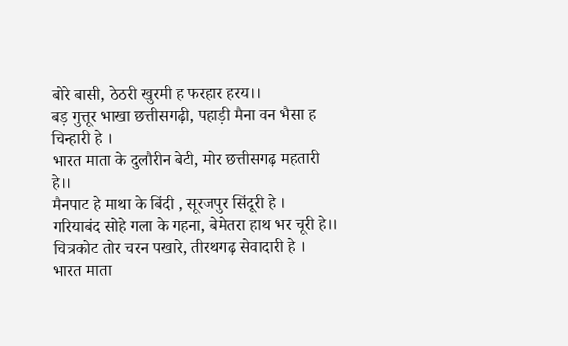बोरे बासी, ठेठरी खुरमी ह फरहार हरय।।
बड़ गुत्तूर भाखा छत्तीसगढ़ी, पहाड़ी मैना वन भैसा ह चिन्हारी हे ।
भारत माता के दुलौरीन बेटी, मोर छत्तीसगढ़ महतारी हे।।
मैनपाट हे माथा के बिंदी , सूरजपुर सिंदूरी हे ।
गरियाबंद सोहे गला के गहना, बेमेतरा हाथ भर चूरी हे।।
चित्रकोट तोर चरन पखारे, तीरथगढ़ सेवादारी हे ।
भारत माता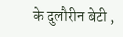के दुलौरीन बेटी ,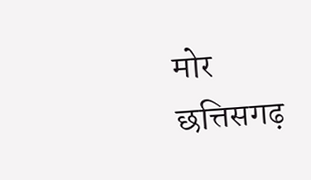मोर छत्तिसगढ़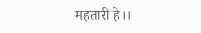महतारी हे।।